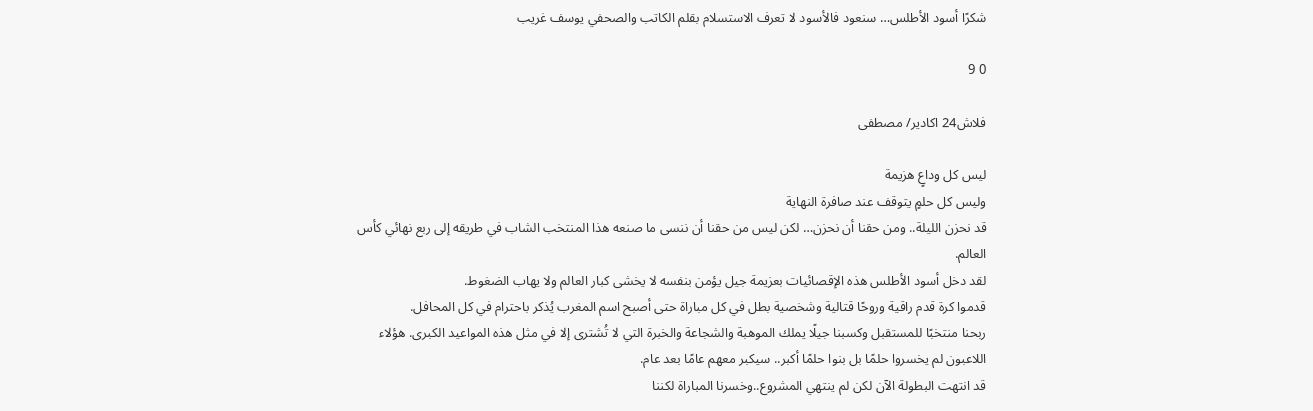شكرًا أسود الأطلس… سنعود فالأسود لا تعرف الاستسلام بقلم الكاتب والصحفي يوسف غريب

0 9

فلاش24 اكادير/ مصطفى

ليس كل وداعٍ هزيمة
وليس كل حلمٍ يتوقف عند صافرة النهاية
قد نحزن الليلة.. ومن حقنا أن نحزن… لكن ليس من حقنا أن ننسى ما صنعه هذا المنتخب الشاب في طريقه إلى ربع نهائي كأس العالم.
لقد دخل أسود الأطلس هذه الإقصائيات بعزيمة جيل يؤمن بنفسه لا يخشى كبار العالم ولا يهاب الضغوط.
قدموا كرة قدم راقية وروحًا قتالية وشخصية بطل في كل مباراة حتى أصبح اسم المغرب يُذكر باحترام في كل المحافل.
ربحنا منتخبًا للمستقبل وكسبنا جيلًا يملك الموهبة والشجاعة والخبرة التي لا تُشترى إلا في مثل هذه المواعيد الكبرى. هؤلاء اللاعبون لم يخسروا حلمًا بل بنوا حلمًا أكبر.. سيكبر معهم عامًا بعد عام.
قد انتهت البطولة الآن لكن لم ينتهي المشروع..وخسرنا المباراة لكننا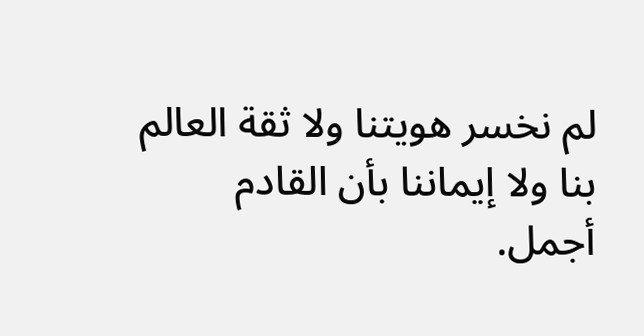لم نخسر هويتنا ولا ثقة العالم بنا ولا إيماننا بأن القادم أجمل.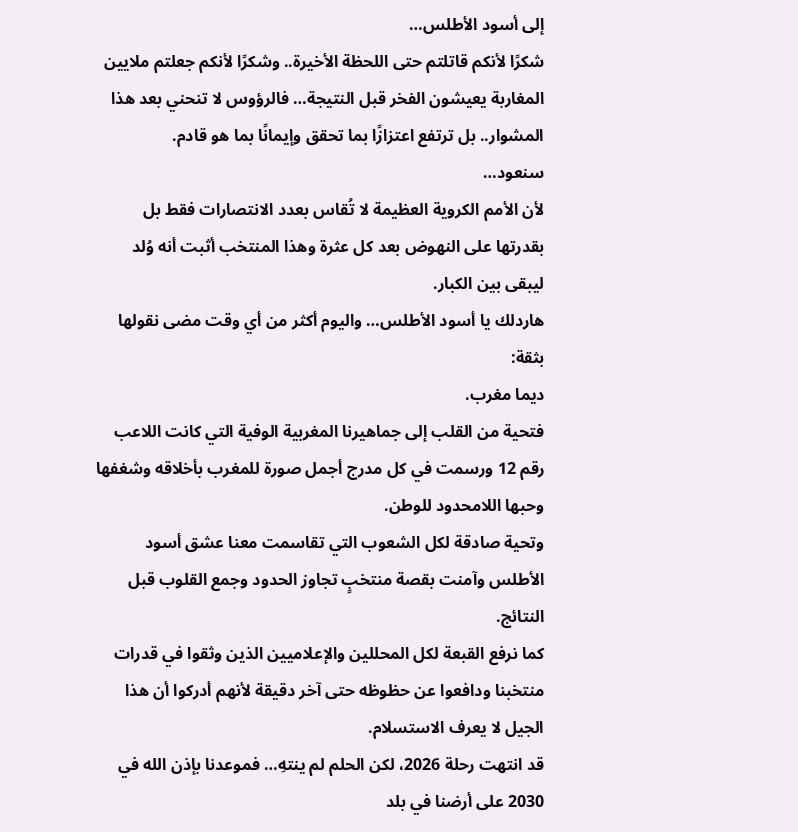إلى أسود الأطلس…
شكرًا لأنكم قاتلتم حتى اللحظة الأخيرة.. وشكرًا لأنكم جعلتم ملايين المغاربة يعيشون الفخر قبل النتيجة… فالرؤوس لا تنحني بعد هذا المشوار.. بل ترتفع اعتزازًا بما تحقق وإيمانًا بما هو قادم.
سنعود…
لأن الأمم الكروية العظيمة لا تُقاس بعدد الانتصارات فقط بل بقدرتها على النهوض بعد كل عثرة وهذا المنتخب أثبت أنه وُلد ليبقى بين الكبار.
هاردلك يا أسود الأطلس… واليوم أكثر من أي وقت مضى نقولها بثقة:
ديما مغرب.
فتحية من القلب إلى جماهيرنا المغربية الوفية التي كانت اللاعب رقم 12 ورسمت في كل مدرج أجمل صورة للمغرب بأخلاقه وشغفها وحبها اللامحدود للوطن.
وتحية صادقة لكل الشعوب التي تقاسمت معنا عشق أسود الأطلس وآمنت بقصة منتخبٍ تجاوز الحدود وجمع القلوب قبل النتائج.
كما نرفع القبعة لكل المحللين والإعلاميين الذين وثقوا في قدرات منتخبنا ودافعوا عن حظوظه حتى آخر دقيقة لأنهم أدركوا أن هذا الجيل لا يعرف الاستسلام.
قد انتهت رحلة 2026، لكن الحلم لم ينتهِ… فموعدنا بإذن الله في 2030 على أرضنا في بلد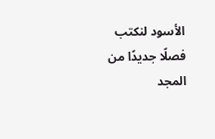الأسود لنكتب فصلًا جديدًا من المجد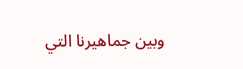وبين جماهيرنا التي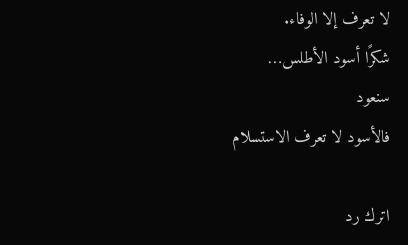لا تعرف إلا الوفاء.
شكرًا أسود الأطلس…
سنعود
فالأسود لا تعرف الاستسلام

اترك رد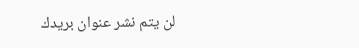لن يتم نشر عنوان بريدك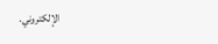الإلكتروني.